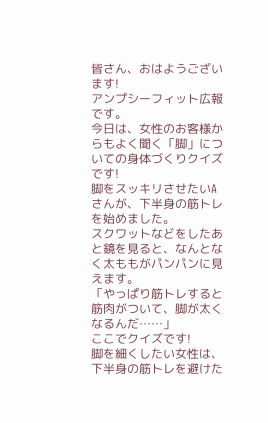皆さん、おはようございます!
アンプシーフィット広報です。
今日は、女性のお客様からもよく聞く「脚」についての身体づくりクイズです!
脚をスッキリさせたいAさんが、下半身の筋トレを始めました。
スクワットなどをしたあと鏡を見ると、なんとなく太ももがパンパンに見えます。
「やっぱり筋トレすると筋肉がついて、脚が太くなるんだ……」
ここでクイズです!
脚を細くしたい女性は、下半身の筋トレを避けた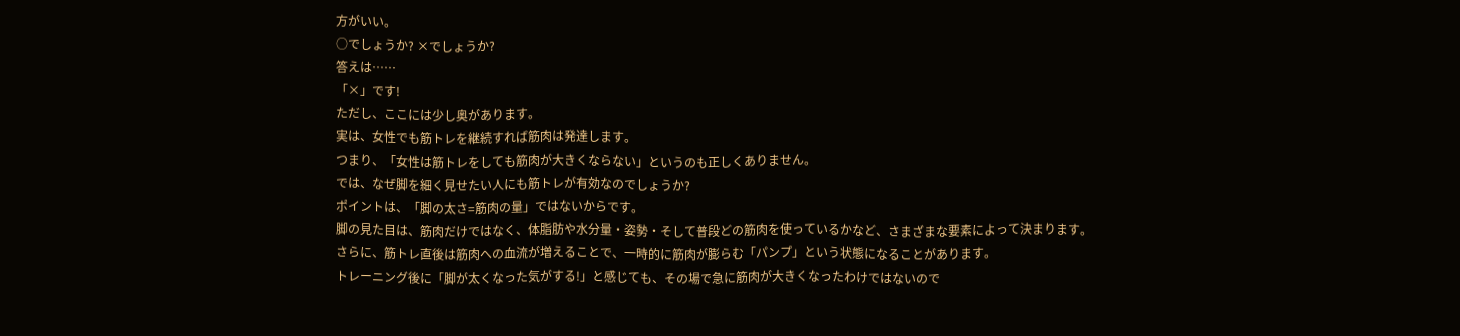方がいい。
○でしょうか? ×でしょうか?
答えは……
「×」です!
ただし、ここには少し奥があります。
実は、女性でも筋トレを継続すれば筋肉は発達します。
つまり、「女性は筋トレをしても筋肉が大きくならない」というのも正しくありません。
では、なぜ脚を細く見せたい人にも筋トレが有効なのでしょうか?
ポイントは、「脚の太さ=筋肉の量」ではないからです。
脚の見た目は、筋肉だけではなく、体脂肪や水分量・姿勢・そして普段どの筋肉を使っているかなど、さまざまな要素によって決まります。
さらに、筋トレ直後は筋肉への血流が増えることで、一時的に筋肉が膨らむ「パンプ」という状態になることがあります。
トレーニング後に「脚が太くなった気がする!」と感じても、その場で急に筋肉が大きくなったわけではないので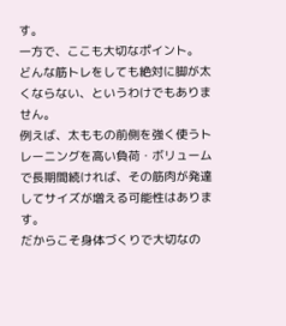す。
一方で、ここも大切なポイント。
どんな筋トレをしても絶対に脚が太くならない、というわけでもありません。
例えば、太ももの前側を強く使うトレーニングを高い負荷・ボリュームで長期間続ければ、その筋肉が発達してサイズが増える可能性はあります。
だからこそ身体づくりで大切なの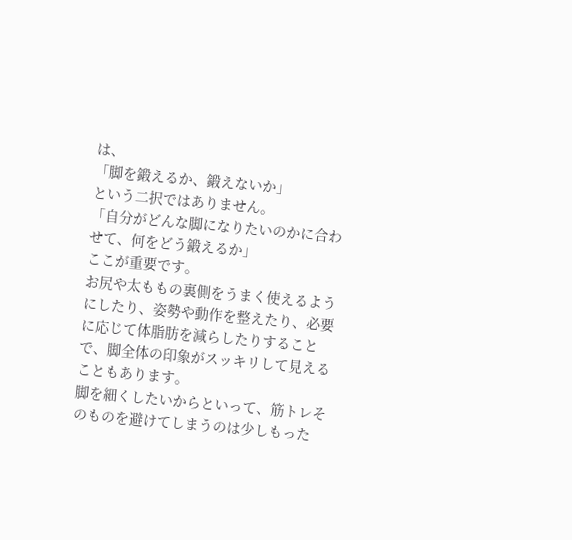は、
「脚を鍛えるか、鍛えないか」
という二択ではありません。
「自分がどんな脚になりたいのかに合わせて、何をどう鍛えるか」
ここが重要です。
お尻や太ももの裏側をうまく使えるようにしたり、姿勢や動作を整えたり、必要に応じて体脂肪を減らしたりすることで、脚全体の印象がスッキリして見えることもあります。
脚を細くしたいからといって、筋トレそのものを避けてしまうのは少しもった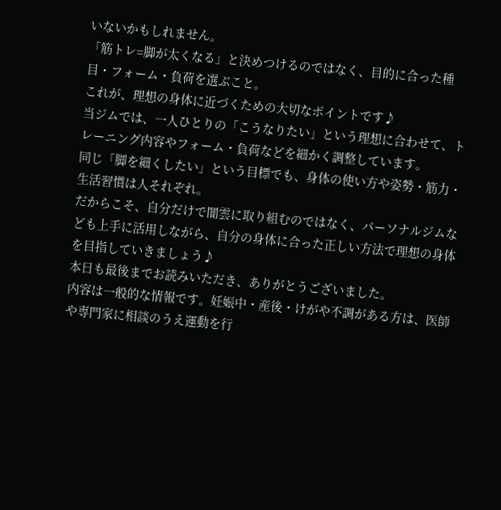いないかもしれません。
「筋トレ=脚が太くなる」と決めつけるのではなく、目的に合った種目・フォーム・負荷を選ぶこと。
これが、理想の身体に近づくための大切なポイントです♪
当ジムでは、一人ひとりの「こうなりたい」という理想に合わせて、トレーニング内容やフォーム・負荷などを細かく調整しています。
同じ「脚を細くしたい」という目標でも、身体の使い方や姿勢・筋力・生活習慣は人それぞれ。
だからこそ、自分だけで闇雲に取り組むのではなく、パーソナルジムなども上手に活用しながら、自分の身体に合った正しい方法で理想の身体を目指していきましょう♪
本日も最後までお読みいただき、ありがとうございました。
内容は一般的な情報です。妊娠中・産後・けがや不調がある方は、医師や専門家に相談のうえ運動を行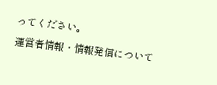ってください。
運営者情報・情報発信について